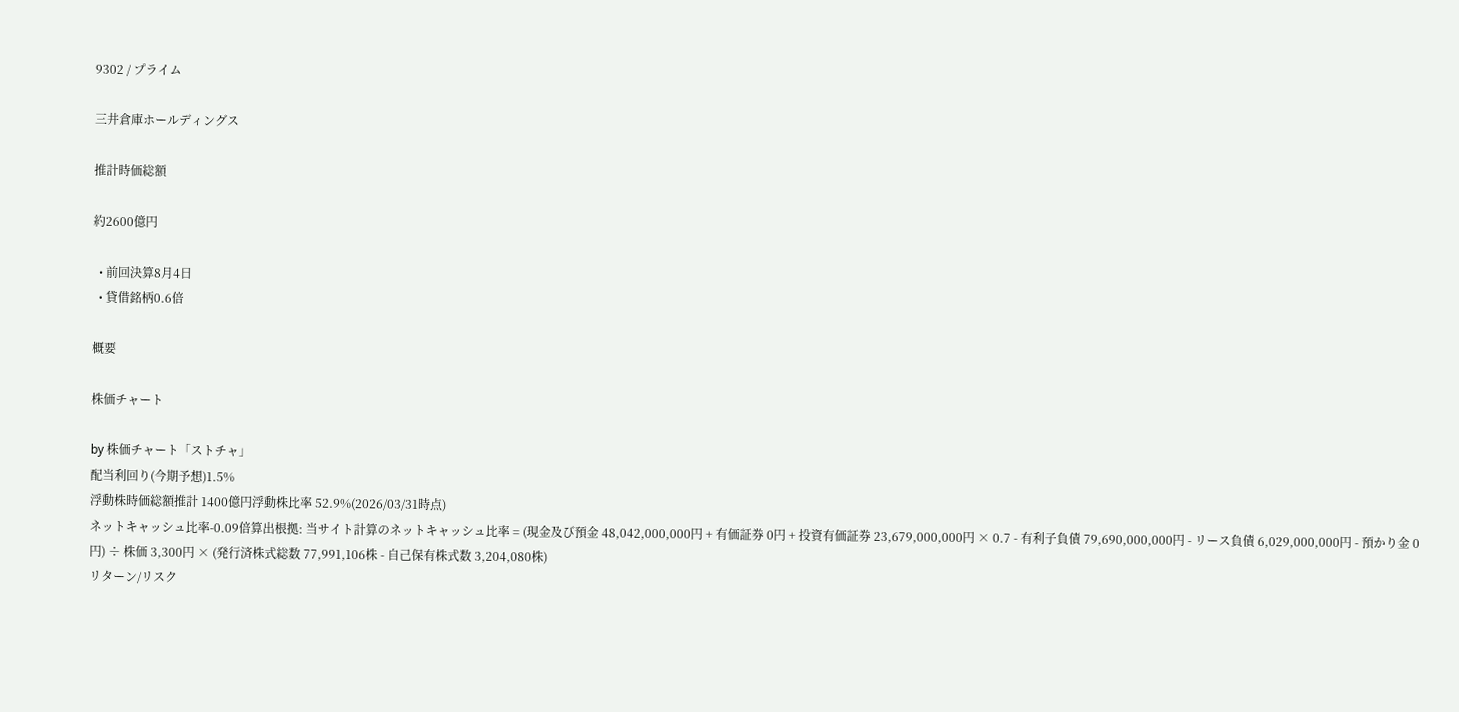9302 / プライム

三井倉庫ホールディングス

推計時価総額

約2600億円

  • 前回決算8月4日
  • 貸借銘柄0.6倍

概要

株価チャート

by 株価チャート「ストチャ」
配当利回り(今期予想)1.5%
浮動株時価総額推計 1400億円浮動株比率 52.9%(2026/03/31時点)
ネットキャッシュ比率-0.09倍算出根拠: 当サイト計算のネットキャッシュ比率 = (現金及び預金 48,042,000,000円 + 有価証券 0円 + 投資有価証券 23,679,000,000円 × 0.7 - 有利子負債 79,690,000,000円 - リース負債 6,029,000,000円 - 預かり金 0円) ÷ 株価 3,300円 × (発行済株式総数 77,991,106株 - 自己保有株式数 3,204,080株)
リターン/リスク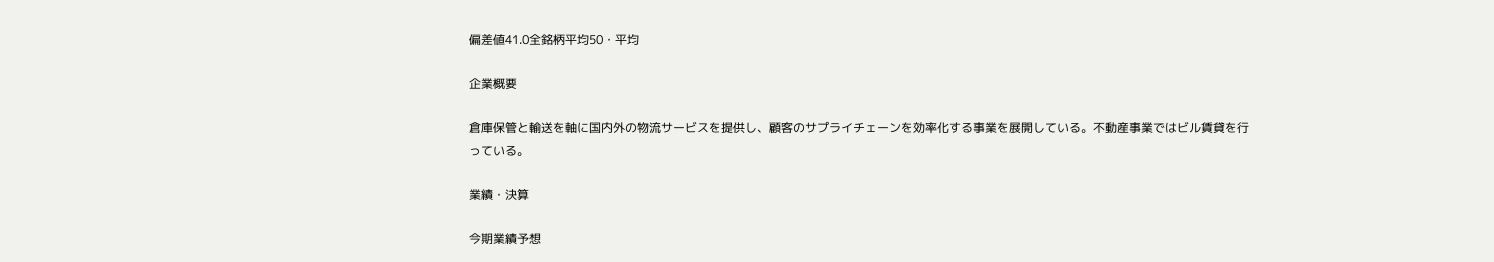偏差値41.0全銘柄平均50・平均

企業概要

倉庫保管と輸送を軸に国内外の物流サービスを提供し、顧客のサプライチェーンを効率化する事業を展開している。不動産事業ではビル賃貸を行っている。

業績・決算

今期業績予想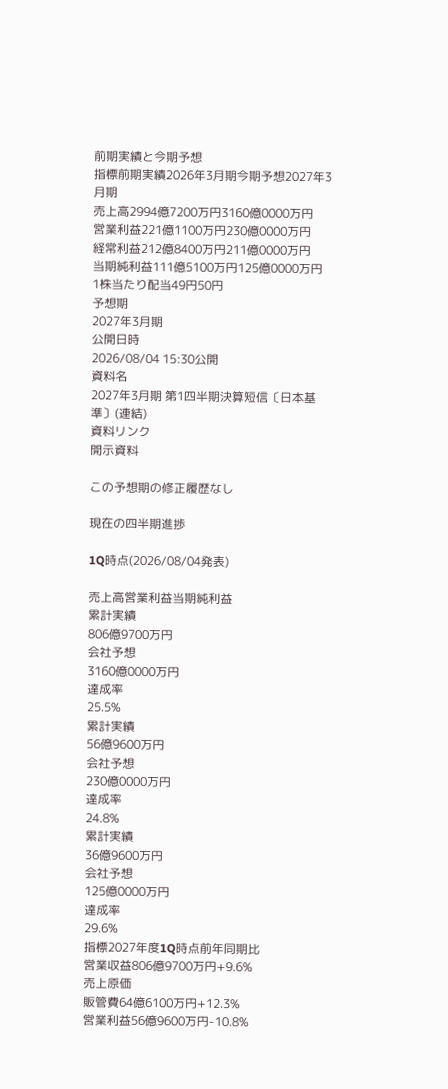前期実績と今期予想
指標前期実績2026年3月期今期予想2027年3月期
売上高2994億7200万円3160億0000万円
営業利益221億1100万円230億0000万円
経常利益212億8400万円211億0000万円
当期純利益111億5100万円125億0000万円
1株当たり配当49円50円
予想期
2027年3月期
公開日時
2026/08/04 15:30公開
資料名
2027年3月期 第1四半期決算短信〔日本基準〕(連結)
資料リンク
開示資料

この予想期の修正履歴なし

現在の四半期進捗

1Q時点(2026/08/04発表)

売上高営業利益当期純利益
累計実績
806億9700万円
会社予想
3160億0000万円
達成率
25.5%
累計実績
56億9600万円
会社予想
230億0000万円
達成率
24.8%
累計実績
36億9600万円
会社予想
125億0000万円
達成率
29.6%
指標2027年度1Q時点前年同期比
営業収益806億9700万円+9.6%
売上原価
販管費64億6100万円+12.3%
営業利益56億9600万円-10.8%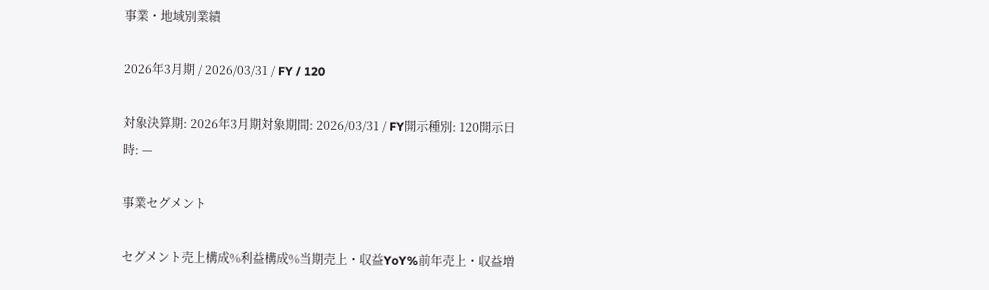事業・地域別業績

2026年3月期 / 2026/03/31 / FY / 120

対象決算期: 2026年3月期対象期間: 2026/03/31 / FY開示種別: 120開示日時: —

事業セグメント

セグメント売上構成%利益構成%当期売上・収益YoY%前年売上・収益増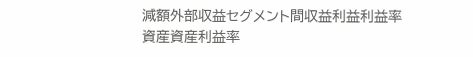減額外部収益セグメント間収益利益利益率資産資産利益率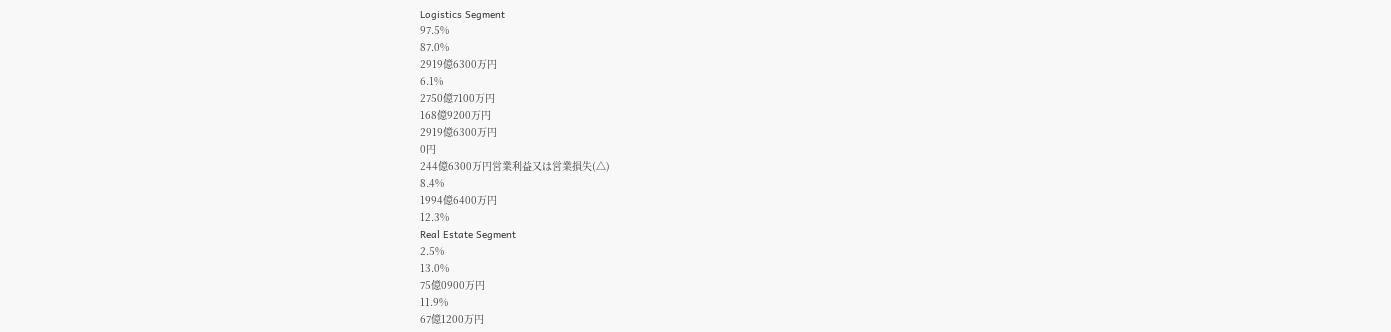Logistics Segment
97.5%
87.0%
2919億6300万円
6.1%
2750億7100万円
168億9200万円
2919億6300万円
0円
244億6300万円営業利益又は営業損失(△)
8.4%
1994億6400万円
12.3%
Real Estate Segment
2.5%
13.0%
75億0900万円
11.9%
67億1200万円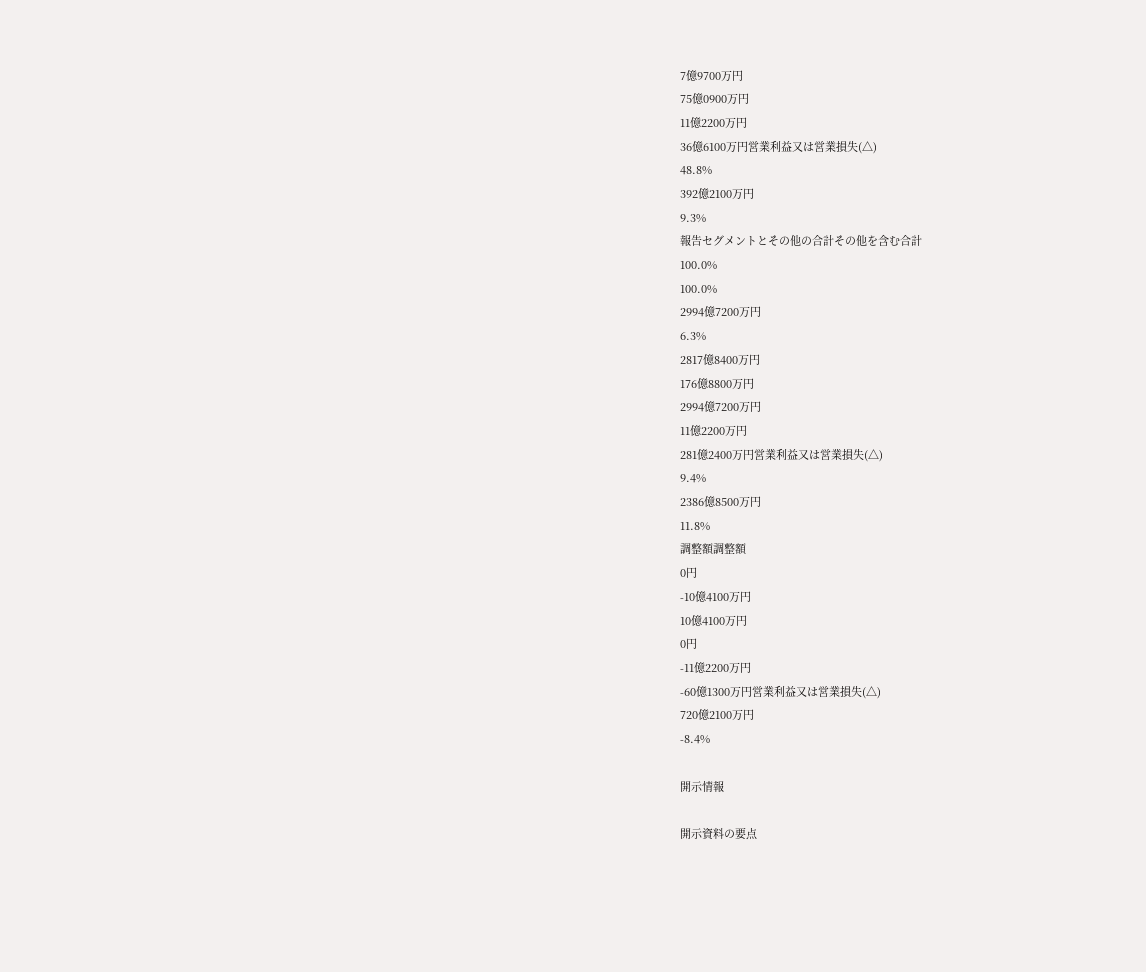7億9700万円
75億0900万円
11億2200万円
36億6100万円営業利益又は営業損失(△)
48.8%
392億2100万円
9.3%
報告セグメントとその他の合計その他を含む合計
100.0%
100.0%
2994億7200万円
6.3%
2817億8400万円
176億8800万円
2994億7200万円
11億2200万円
281億2400万円営業利益又は営業損失(△)
9.4%
2386億8500万円
11.8%
調整額調整額
0円
-10億4100万円
10億4100万円
0円
-11億2200万円
-60億1300万円営業利益又は営業損失(△)
720億2100万円
-8.4%

開示情報

開示資料の要点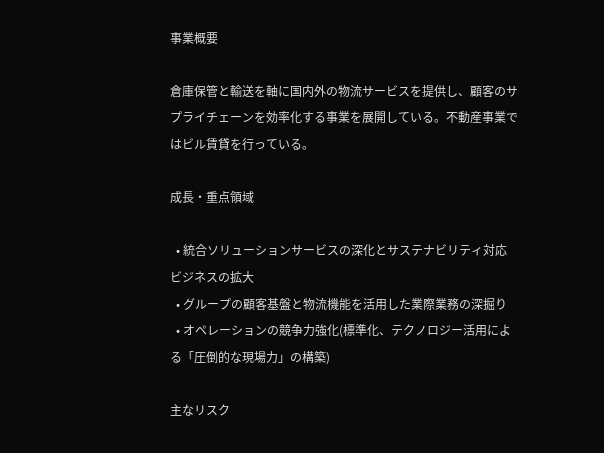事業概要

倉庫保管と輸送を軸に国内外の物流サービスを提供し、顧客のサプライチェーンを効率化する事業を展開している。不動産事業ではビル賃貸を行っている。

成長・重点領域

  • 統合ソリューションサービスの深化とサステナビリティ対応ビジネスの拡大
  • グループの顧客基盤と物流機能を活用した業際業務の深掘り
  • オペレーションの競争力強化(標準化、テクノロジー活用による「圧倒的な現場力」の構築)

主なリスク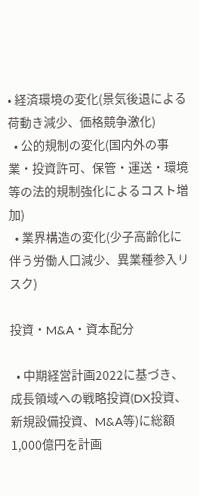• 経済環境の変化(景気後退による荷動き減少、価格競争激化)
  • 公的規制の変化(国内外の事業・投資許可、保管・運送・環境等の法的規制強化によるコスト増加)
  • 業界構造の変化(少子高齢化に伴う労働人口減少、異業種参入リスク)

投資・M&A・資本配分

  • 中期経営計画2022に基づき、成長領域への戦略投資(DX投資、新規設備投資、M&A等)に総額1,000億円を計画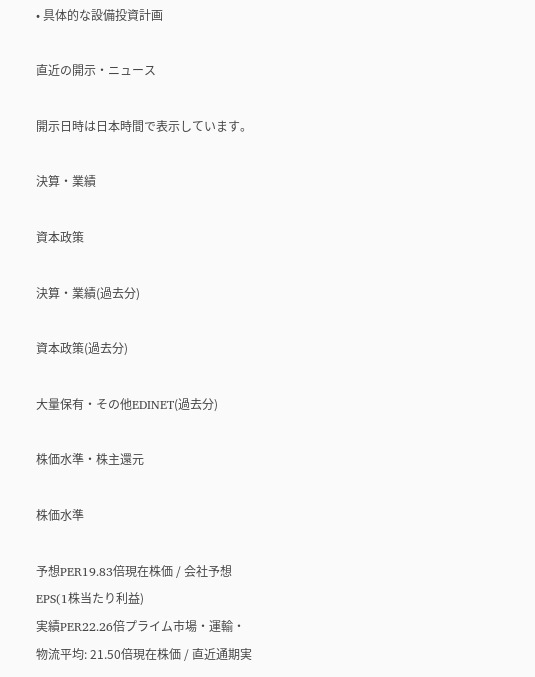• 具体的な設備投資計画

直近の開示・ニュース

開示日時は日本時間で表示しています。

決算・業績

資本政策

決算・業績(過去分)

資本政策(過去分)

大量保有・その他EDINET(過去分)

株価水準・株主還元

株価水準

予想PER19.83倍現在株価 / 会社予想EPS(1株当たり利益)
実績PER22.26倍プライム市場・運輸・物流平均: 21.50倍現在株価 / 直近通期実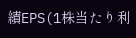績EPS(1株当たり利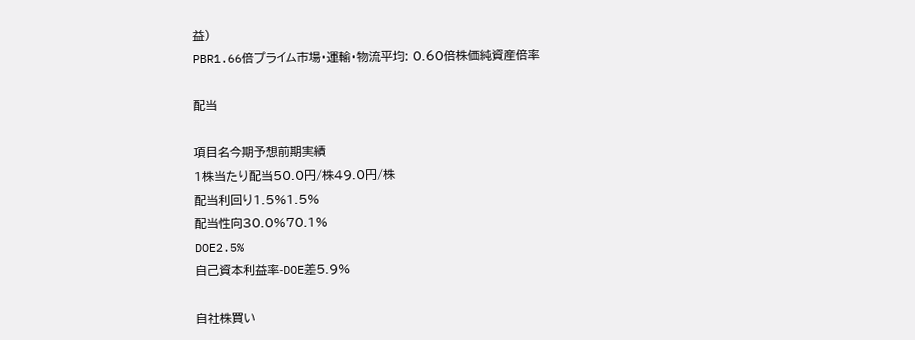益)
PBR1.66倍プライム市場・運輸・物流平均: 0.60倍株価純資産倍率

配当

項目名今期予想前期実績
1株当たり配当50.0円/株49.0円/株
配当利回り1.5%1.5%
配当性向30.0%70.1%
DOE2.5%
自己資本利益率-DOE差5.9%

自社株買い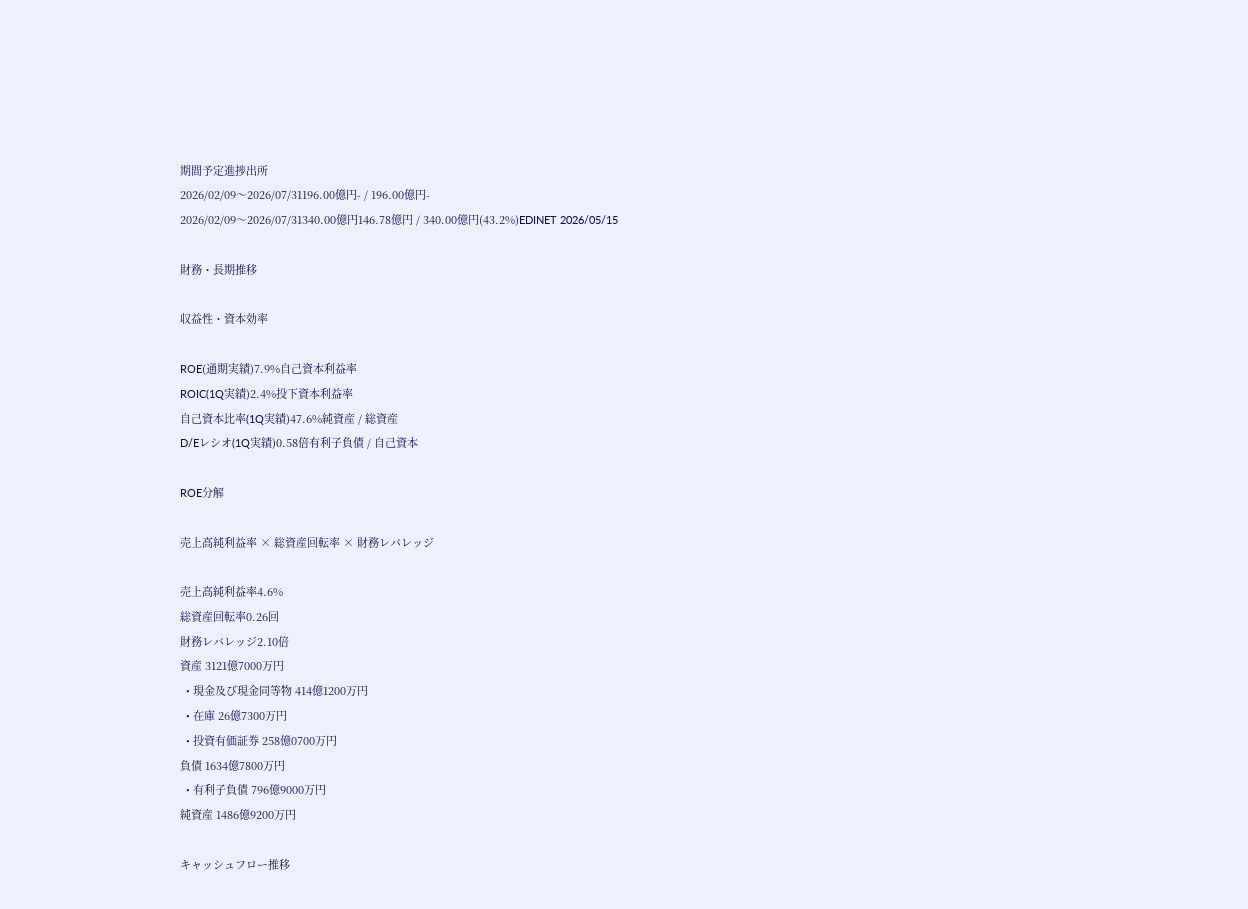期間予定進捗出所
2026/02/09〜2026/07/31196.00億円- / 196.00億円-
2026/02/09〜2026/07/31340.00億円146.78億円 / 340.00億円(43.2%)EDINET 2026/05/15

財務・長期推移

収益性・資本効率

ROE(通期実績)7.9%自己資本利益率
ROIC(1Q実績)2.4%投下資本利益率
自己資本比率(1Q実績)47.6%純資産 / 総資産
D/Eレシオ(1Q実績)0.58倍有利子負債 / 自己資本

ROE分解

売上高純利益率 × 総資産回転率 × 財務レバレッジ

売上高純利益率4.6%
総資産回転率0.26回
財務レバレッジ2.10倍
資産 3121億7000万円
  • 現金及び現金同等物 414億1200万円
  • 在庫 26億7300万円
  • 投資有価証券 258億0700万円
負債 1634億7800万円
  • 有利子負債 796億9000万円
純資産 1486億9200万円

キャッシュフロー推移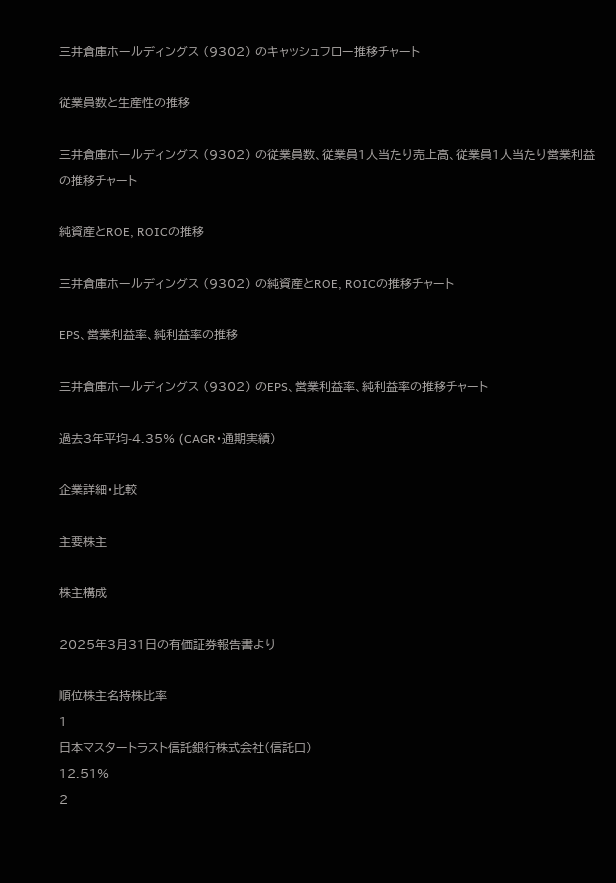三井倉庫ホールディングス (9302) のキャッシュフロー推移チャート

従業員数と生産性の推移

三井倉庫ホールディングス (9302) の従業員数、従業員1人当たり売上高、従業員1人当たり営業利益の推移チャート

純資産とROE, ROICの推移

三井倉庫ホールディングス (9302) の純資産とROE, ROICの推移チャート

EPS、営業利益率、純利益率の推移

三井倉庫ホールディングス (9302) のEPS、営業利益率、純利益率の推移チャート

過去3年平均-4.35% (CAGR・通期実績)

企業詳細・比較

主要株主

株主構成

2025年3月31日の有価証券報告書より

順位株主名持株比率
1
日本マスタートラスト信託銀行株式会社(信託口)
12.51%
2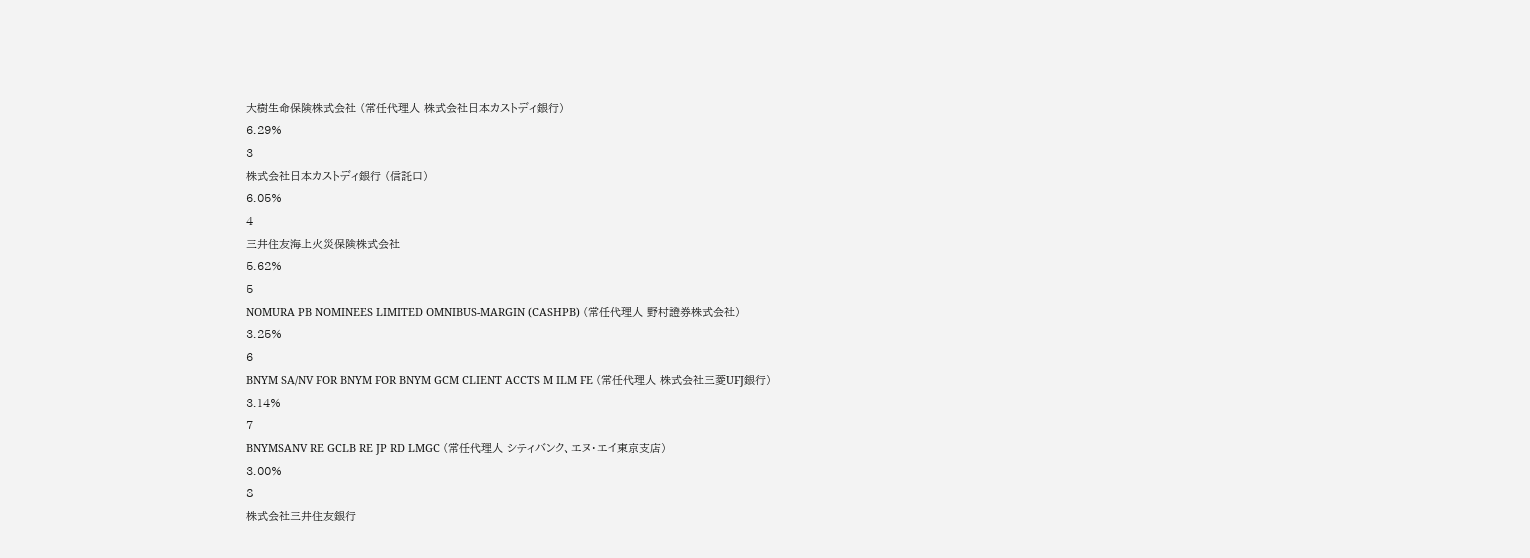大樹生命保険株式会社 (常任代理人 株式会社日本カストディ銀行)
6.29%
3
株式会社日本カストディ銀行 (信託口)
6.05%
4
三井住友海上火災保険株式会社
5.62%
5
NOMURA PB NOMINEES LIMITED OMNIBUS-MARGIN (CASHPB) (常任代理人 野村證券株式会社)
3.25%
6
BNYM SA/NV FOR BNYM FOR BNYM GCM CLIENT ACCTS M ILM FE (常任代理人 株式会社三菱UFJ銀行)
3.14%
7
BNYMSANV RE GCLB RE JP RD LMGC (常任代理人 シティバンク、エヌ・エイ東京支店)
3.00%
8
株式会社三井住友銀行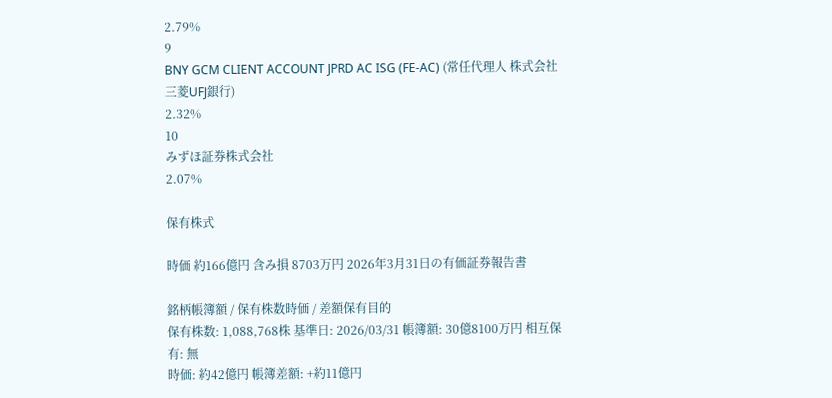2.79%
9
BNY GCM CLIENT ACCOUNT JPRD AC ISG (FE-AC) (常任代理人 株式会社三菱UFJ銀行)
2.32%
10
みずほ証券株式会社
2.07%

保有株式

時価 約166億円 含み損 8703万円 2026年3月31日の有価証券報告書

銘柄帳簿額 / 保有株数時価 / 差額保有目的
保有株数: 1,088,768株 基準日: 2026/03/31 帳簿額: 30億8100万円 相互保有: 無
時価: 約42億円 帳簿差額: +約11億円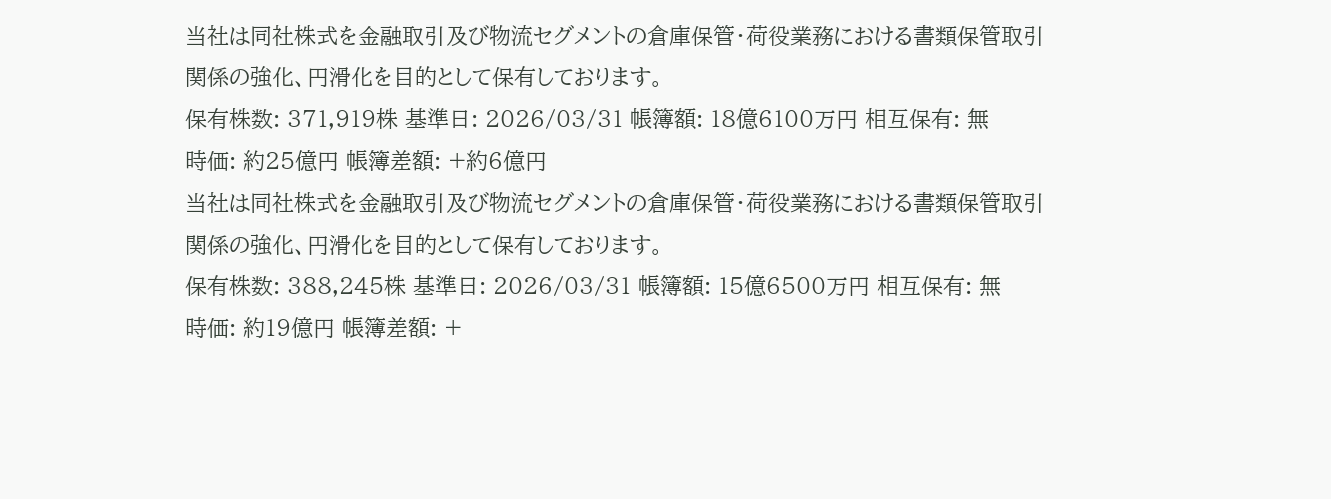当社は同社株式を金融取引及び物流セグメントの倉庫保管・荷役業務における書類保管取引関係の強化、円滑化を目的として保有しております。
保有株数: 371,919株 基準日: 2026/03/31 帳簿額: 18億6100万円 相互保有: 無
時価: 約25億円 帳簿差額: +約6億円
当社は同社株式を金融取引及び物流セグメントの倉庫保管・荷役業務における書類保管取引関係の強化、円滑化を目的として保有しております。
保有株数: 388,245株 基準日: 2026/03/31 帳簿額: 15億6500万円 相互保有: 無
時価: 約19億円 帳簿差額: +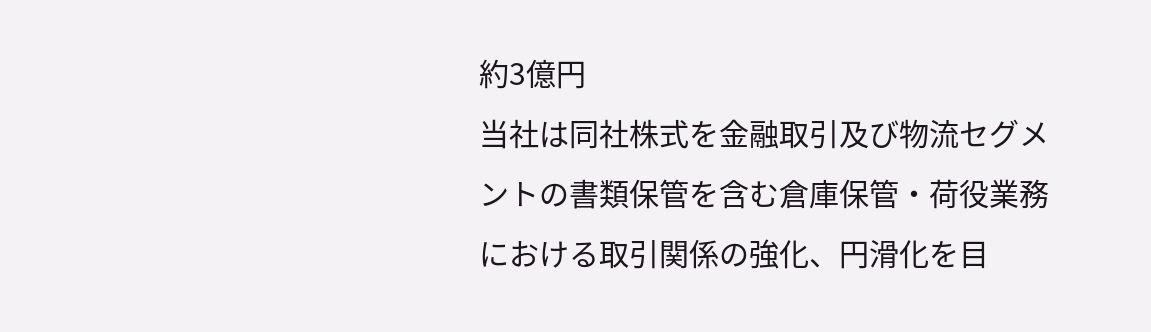約3億円
当社は同社株式を金融取引及び物流セグメントの書類保管を含む倉庫保管・荷役業務における取引関係の強化、円滑化を目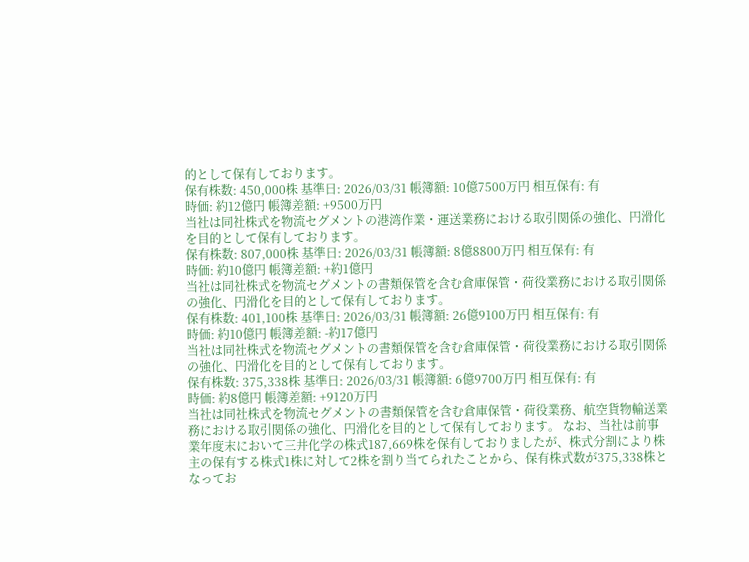的として保有しております。
保有株数: 450,000株 基準日: 2026/03/31 帳簿額: 10億7500万円 相互保有: 有
時価: 約12億円 帳簿差額: +9500万円
当社は同社株式を物流セグメントの港湾作業・運送業務における取引関係の強化、円滑化を目的として保有しております。
保有株数: 807,000株 基準日: 2026/03/31 帳簿額: 8億8800万円 相互保有: 有
時価: 約10億円 帳簿差額: +約1億円
当社は同社株式を物流セグメントの書類保管を含む倉庫保管・荷役業務における取引関係の強化、円滑化を目的として保有しております。
保有株数: 401,100株 基準日: 2026/03/31 帳簿額: 26億9100万円 相互保有: 有
時価: 約10億円 帳簿差額: -約17億円
当社は同社株式を物流セグメントの書類保管を含む倉庫保管・荷役業務における取引関係の強化、円滑化を目的として保有しております。
保有株数: 375,338株 基準日: 2026/03/31 帳簿額: 6億9700万円 相互保有: 有
時価: 約8億円 帳簿差額: +9120万円
当社は同社株式を物流セグメントの書類保管を含む倉庫保管・荷役業務、航空貨物輸送業務における取引関係の強化、円滑化を目的として保有しております。 なお、当社は前事業年度末において三井化学の株式187,669株を保有しておりましたが、株式分割により株主の保有する株式1株に対して2株を割り当てられたことから、保有株式数が375,338株となってお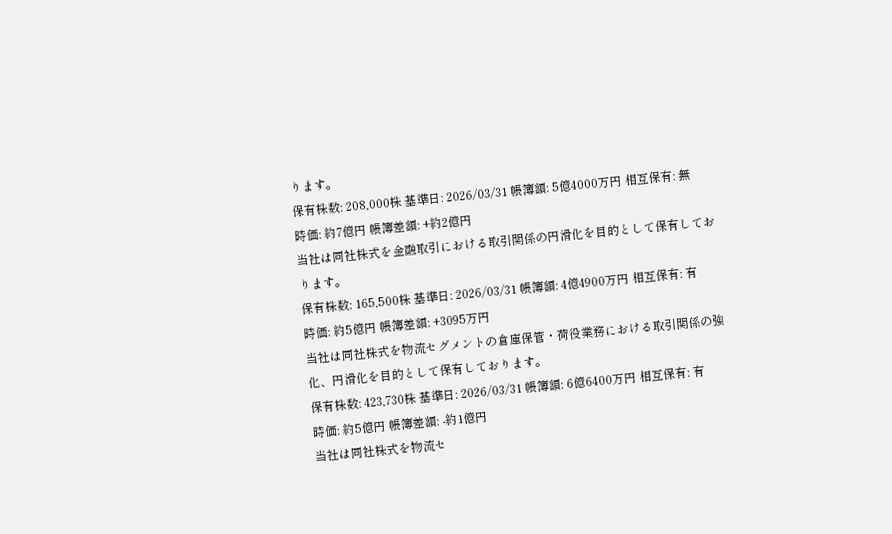ります。
保有株数: 208,000株 基準日: 2026/03/31 帳簿額: 5億4000万円 相互保有: 無
時価: 約7億円 帳簿差額: +約2億円
当社は同社株式を金融取引における取引関係の円滑化を目的として保有しております。
保有株数: 165,500株 基準日: 2026/03/31 帳簿額: 4億4900万円 相互保有: 有
時価: 約5億円 帳簿差額: +3095万円
当社は同社株式を物流セグメントの倉庫保管・荷役業務における取引関係の強化、円滑化を目的として保有しております。
保有株数: 423,730株 基準日: 2026/03/31 帳簿額: 6億6400万円 相互保有: 有
時価: 約5億円 帳簿差額: -約1億円
当社は同社株式を物流セ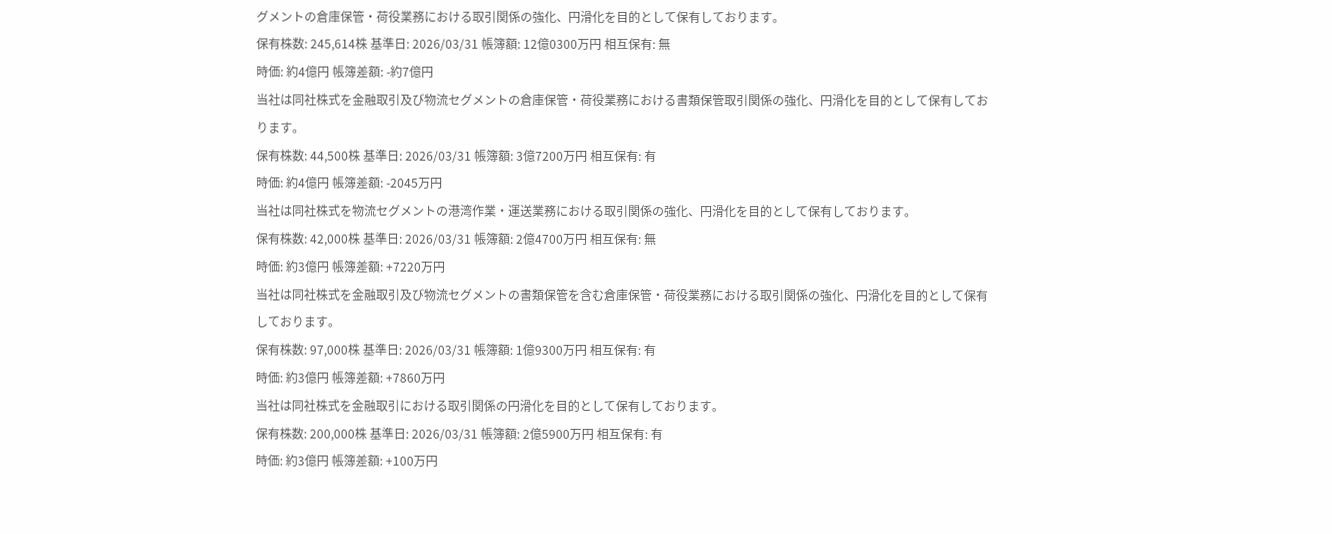グメントの倉庫保管・荷役業務における取引関係の強化、円滑化を目的として保有しております。
保有株数: 245,614株 基準日: 2026/03/31 帳簿額: 12億0300万円 相互保有: 無
時価: 約4億円 帳簿差額: -約7億円
当社は同社株式を金融取引及び物流セグメントの倉庫保管・荷役業務における書類保管取引関係の強化、円滑化を目的として保有しております。
保有株数: 44,500株 基準日: 2026/03/31 帳簿額: 3億7200万円 相互保有: 有
時価: 約4億円 帳簿差額: -2045万円
当社は同社株式を物流セグメントの港湾作業・運送業務における取引関係の強化、円滑化を目的として保有しております。
保有株数: 42,000株 基準日: 2026/03/31 帳簿額: 2億4700万円 相互保有: 無
時価: 約3億円 帳簿差額: +7220万円
当社は同社株式を金融取引及び物流セグメントの書類保管を含む倉庫保管・荷役業務における取引関係の強化、円滑化を目的として保有しております。
保有株数: 97,000株 基準日: 2026/03/31 帳簿額: 1億9300万円 相互保有: 有
時価: 約3億円 帳簿差額: +7860万円
当社は同社株式を金融取引における取引関係の円滑化を目的として保有しております。
保有株数: 200,000株 基準日: 2026/03/31 帳簿額: 2億5900万円 相互保有: 有
時価: 約3億円 帳簿差額: +100万円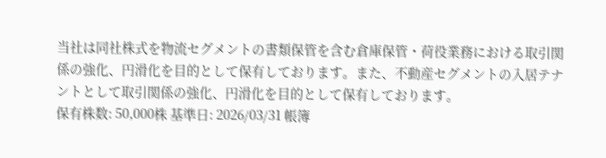当社は同社株式を物流セグメントの書類保管を含む倉庫保管・荷役業務における取引関係の強化、円滑化を目的として保有しております。また、不動産セグメントの入居テナントとして取引関係の強化、円滑化を目的として保有しております。
保有株数: 50,000株 基準日: 2026/03/31 帳簿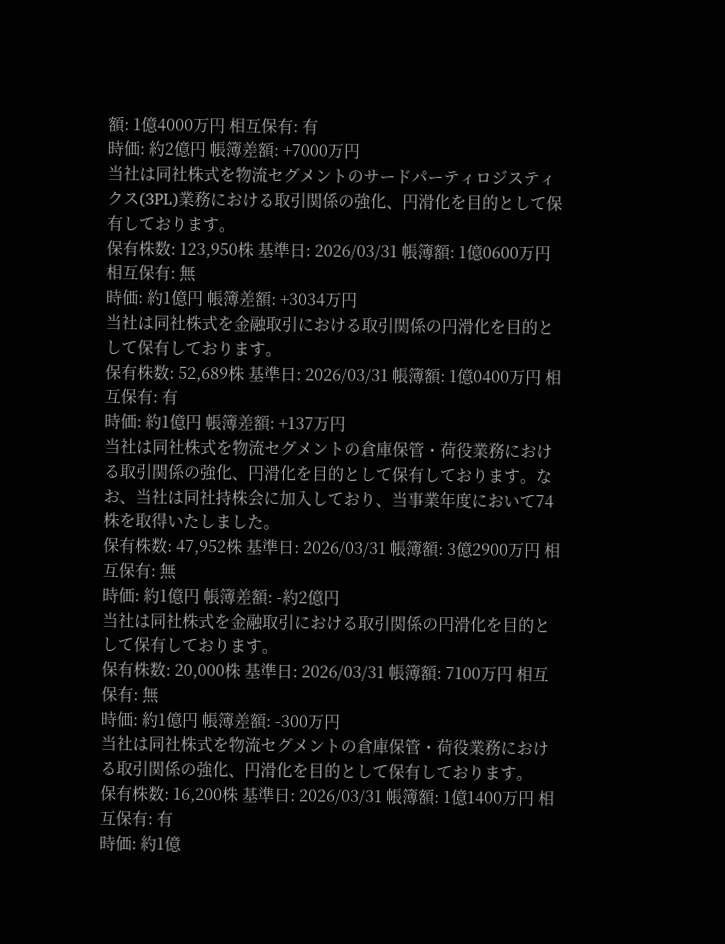額: 1億4000万円 相互保有: 有
時価: 約2億円 帳簿差額: +7000万円
当社は同社株式を物流セグメントのサードパーティロジスティクス(3PL)業務における取引関係の強化、円滑化を目的として保有しております。
保有株数: 123,950株 基準日: 2026/03/31 帳簿額: 1億0600万円 相互保有: 無
時価: 約1億円 帳簿差額: +3034万円
当社は同社株式を金融取引における取引関係の円滑化を目的として保有しております。
保有株数: 52,689株 基準日: 2026/03/31 帳簿額: 1億0400万円 相互保有: 有
時価: 約1億円 帳簿差額: +137万円
当社は同社株式を物流セグメントの倉庫保管・荷役業務における取引関係の強化、円滑化を目的として保有しております。なお、当社は同社持株会に加入しており、当事業年度において74株を取得いたしました。
保有株数: 47,952株 基準日: 2026/03/31 帳簿額: 3億2900万円 相互保有: 無
時価: 約1億円 帳簿差額: -約2億円
当社は同社株式を金融取引における取引関係の円滑化を目的として保有しております。
保有株数: 20,000株 基準日: 2026/03/31 帳簿額: 7100万円 相互保有: 無
時価: 約1億円 帳簿差額: -300万円
当社は同社株式を物流セグメントの倉庫保管・荷役業務における取引関係の強化、円滑化を目的として保有しております。
保有株数: 16,200株 基準日: 2026/03/31 帳簿額: 1億1400万円 相互保有: 有
時価: 約1億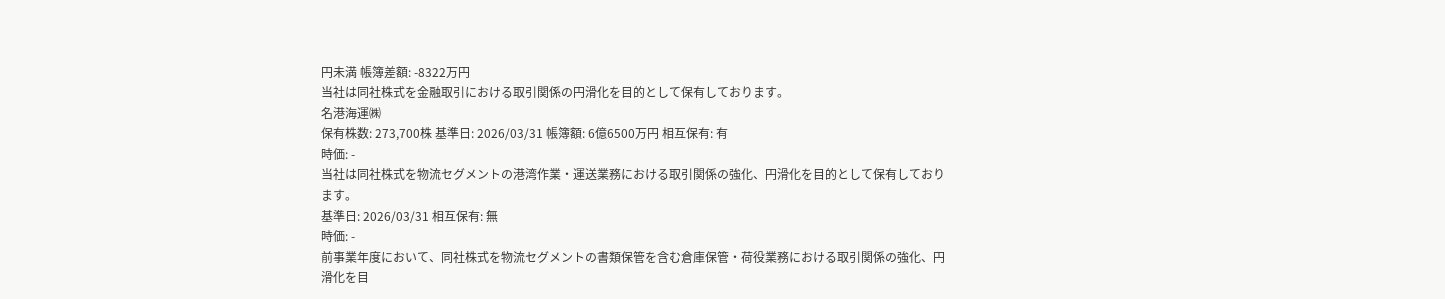円未満 帳簿差額: -8322万円
当社は同社株式を金融取引における取引関係の円滑化を目的として保有しております。
名港海運㈱
保有株数: 273,700株 基準日: 2026/03/31 帳簿額: 6億6500万円 相互保有: 有
時価: -
当社は同社株式を物流セグメントの港湾作業・運送業務における取引関係の強化、円滑化を目的として保有しております。
基準日: 2026/03/31 相互保有: 無
時価: -
前事業年度において、同社株式を物流セグメントの書類保管を含む倉庫保管・荷役業務における取引関係の強化、円滑化を目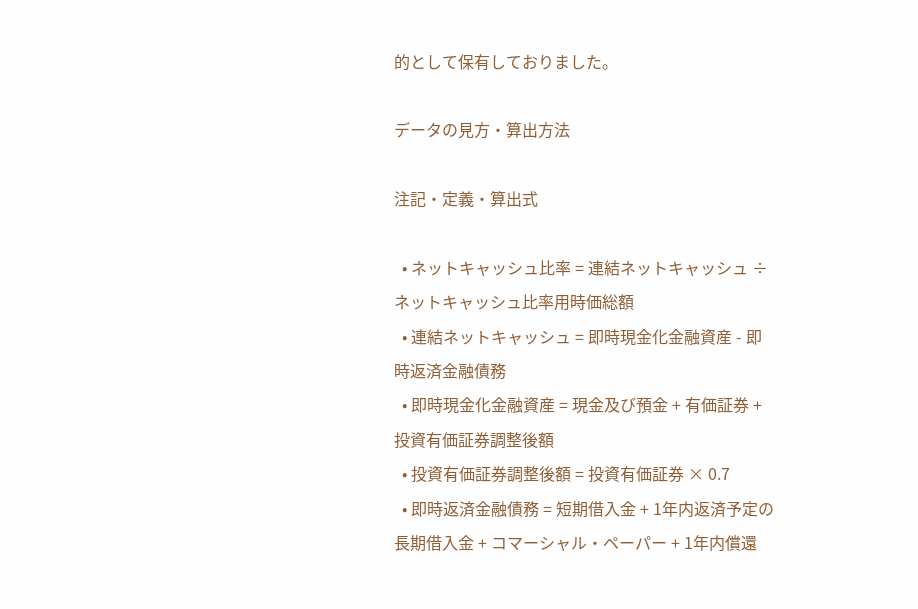的として保有しておりました。

データの見方・算出方法

注記・定義・算出式

  • ネットキャッシュ比率 = 連結ネットキャッシュ ÷ ネットキャッシュ比率用時価総額
  • 連結ネットキャッシュ = 即時現金化金融資産 - 即時返済金融債務
  • 即時現金化金融資産 = 現金及び預金 + 有価証券 + 投資有価証券調整後額
  • 投資有価証券調整後額 = 投資有価証券 × 0.7
  • 即時返済金融債務 = 短期借入金 + 1年内返済予定の長期借入金 + コマーシャル・ペーパー + 1年内償還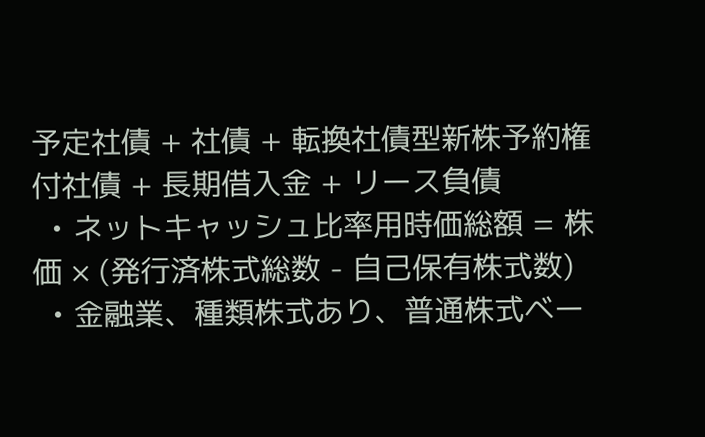予定社債 + 社債 + 転換社債型新株予約権付社債 + 長期借入金 + リース負債
  • ネットキャッシュ比率用時価総額 = 株価 × (発行済株式総数 - 自己保有株式数)
  • 金融業、種類株式あり、普通株式ベー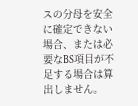スの分母を安全に確定できない場合、または必要なBS項目が不足する場合は算出しません。